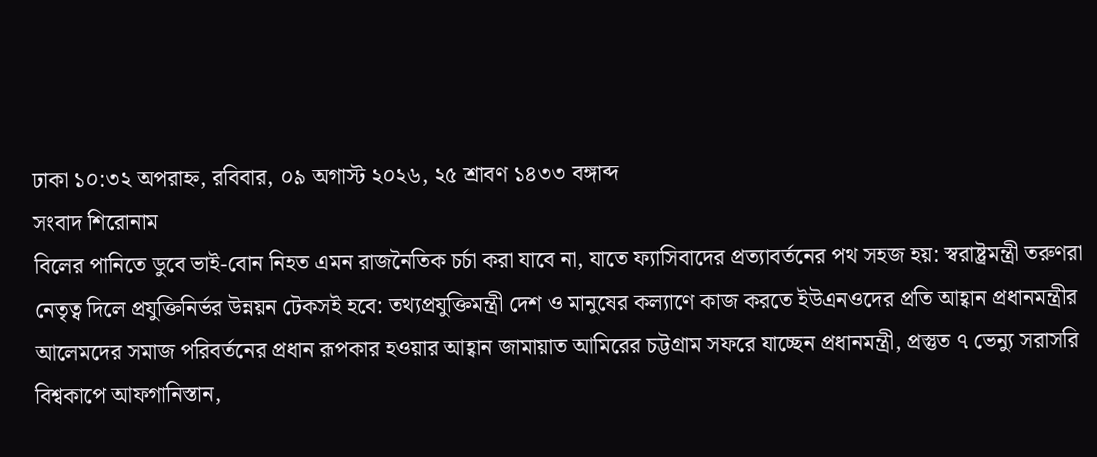ঢাকা ১০:৩২ অপরাহ্ন, রবিবার, ০৯ অগাস্ট ২০২৬, ২৫ শ্রাবণ ১৪৩৩ বঙ্গাব্দ
সংবাদ শিরোনাম
বিলের পানিতে ডুবে ভাই-বোন নিহত এমন রাজনৈতিক চর্চা করা যাবে না, যাতে ফ্যাসিবাদের প্রত্যাবর্তনের পথ সহজ হয়: স্বরাষ্ট্রমন্ত্রী তরুণরা নেতৃত্ব দিলে প্রযুক্তিনির্ভর উন্নয়ন টেকসই হবে: তথ্যপ্রযুক্তিমন্ত্রী দেশ ও মানুষের কল্যাণে কাজ করতে ইউএনওদের প্রতি আহ্বান প্রধানমন্ত্রীর আলেমদের সমাজ পরিবর্তনের প্রধান রূপকার হওয়ার আহ্বান জামায়াত আমিরের চট্টগ্রাম সফরে যাচ্ছেন প্রধানমন্ত্রী, প্রস্তুত ৭ ভেন্যু সরাসরি বিশ্বকাপে আফগানিস্তান,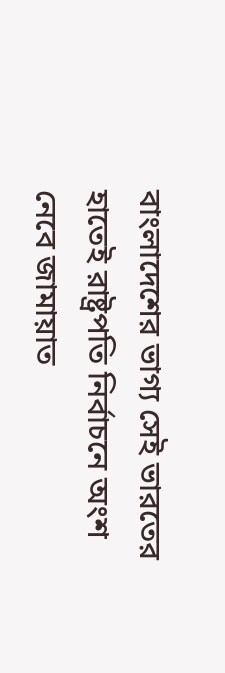বাংলাদেশের ভাগ্য সেই ভারতের হাতেই রাষ্ট্রপতি নির্বাচনে অংশ নেবে জামায়াত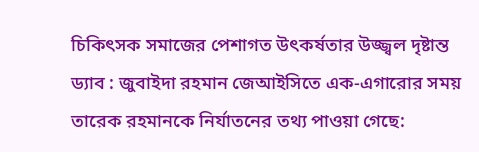চিকিৎসক সমাজের পেশাগত উৎকর্ষতার উজ্জ্বল দৃষ্টান্ত ড্যাব : জুবাইদা রহমান জেআইসিতে এক-এগারোর সময় তারেক রহমানকে নির্যাতনের তথ্য পাওয়া গেছে: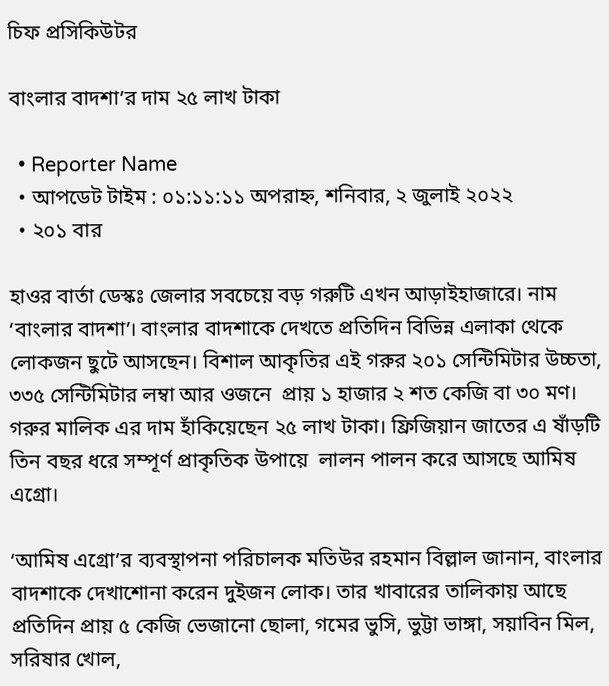চিফ প্রসিকিউটর

বাংলার বাদশা’র দাম ২৫ লাখ টাকা

  • Reporter Name
  • আপডেট টাইম : ০১:১১:১১ অপরাহ্ন, শনিবার, ২ জুলাই ২০২২
  • ২০১ বার

হাওর বার্তা ডেস্কঃ জেলার সবচেয়ে বড় গরুটি এখন আড়াইহাজারে। নাম ‘বাংলার বাদশা’। বাংলার বাদশাকে দেখতে প্রতিদিন বিভিন্ন এলাকা থেকে লোকজন ছুটে আসছেন। বিশাল আকৃতির এই গরুর ২০১ সেন্টিমিটার উচ্চতা, ৩৩৫ সেন্টিমিটার লম্বা আর ওজনে  প্রায় ১ হাজার ২ শত কেজি বা ৩০ মণ। গরুর মালিক এর দাম হাঁকিয়েছেন ২৫ লাখ টাকা। ফ্রিজিয়ান জাতের এ ষাঁড়টি তিন বছর ধরে সম্পূর্ণ প্রাকৃতিক উপায়ে  লালন পালন করে আসছে আমিষ এগ্রো।

‘আমিষ এগ্রো’র ব্যবস্থাপনা পরিচালক মতিউর রহমান বিল্লাল জানান, বাংলার বাদশাকে দেখাশোনা করেন দুইজন লোক। তার খাবারের তালিকায় আছে প্রতিদিন প্রায় ৫ কেজি ভেজানো ছোলা, গমের ভুসি, ভুট্টা ভাঙ্গা, সয়াবিন মিল, সরিষার খোল,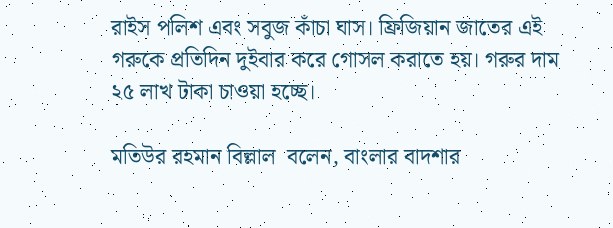রাইস পলিশ এবং সবুজ কাঁচা ঘাস। ফ্রিজিয়ান জাতের এই গরুকে প্রতিদিন দুইবার করে গোসল করাতে হয়। গরুর দাম ২৫ লাখ টাকা চাওয়া হচ্ছে।

মতিউর রহমান বিল্লাল  বলেন, বাংলার বাদশার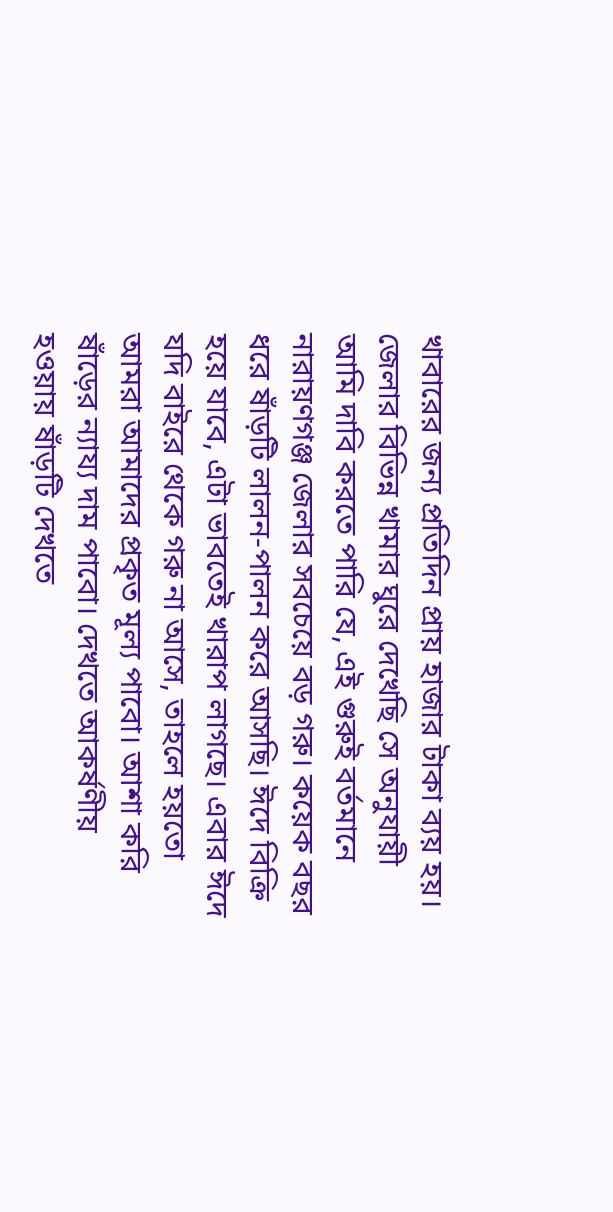খাবারের জন্য প্রতিদিন প্রায় হাজার টাকা ব্যয় হয়। জেলার বিভিন্ন খামার ঘুরে দেখেছি সে অনুযায়ী আমি দাবি করতে পারি যে, এই গুরুই বর্তমানে নারায়ণগঞ্জ জেলার সবচেয়ে বড় গরু। কয়েক বছর ধরে ষাঁড়টি লালন-পালন করে আসছি। ঈদে বিক্রি হয়ে যাবে, এটা ভাবতেই খারাপ লাগছে। এবার ঈদে যদি বাইরে থেকে গরু না আসে, তাহলে হয়তো আমরা আমাদের প্রকৃত মূল্য পাবো। আশা করি ষাঁড়ের ন্যায্য দাম পাবো। দেখতে আকর্ষণীয় হওয়ায় ষাঁড়টি দেখতে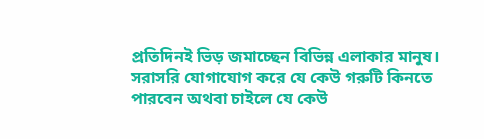প্রতিদিনই ভিড় জমাচ্ছেন বিভিন্ন এলাকার মানুষ। সরাসরি যোগাযোগ করে যে কেউ গরুটি কিনতে পারবেন অথবা চাইলে যে কেউ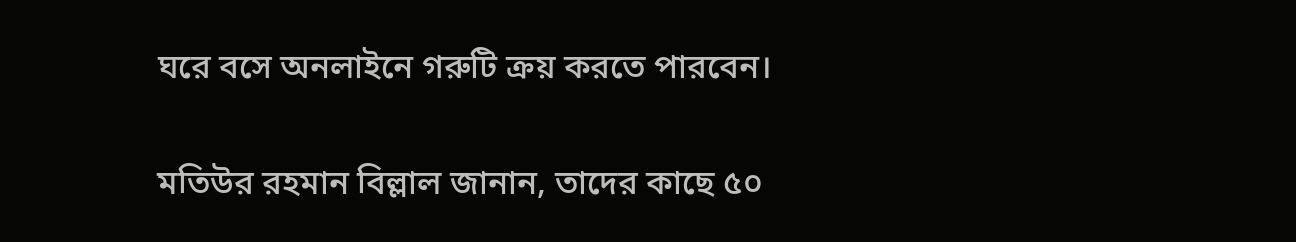ঘরে বসে অনলাইনে গরুটি ক্রয় করতে পারবেন।

মতিউর রহমান বিল্লাল জানান, তাদের কাছে ৫০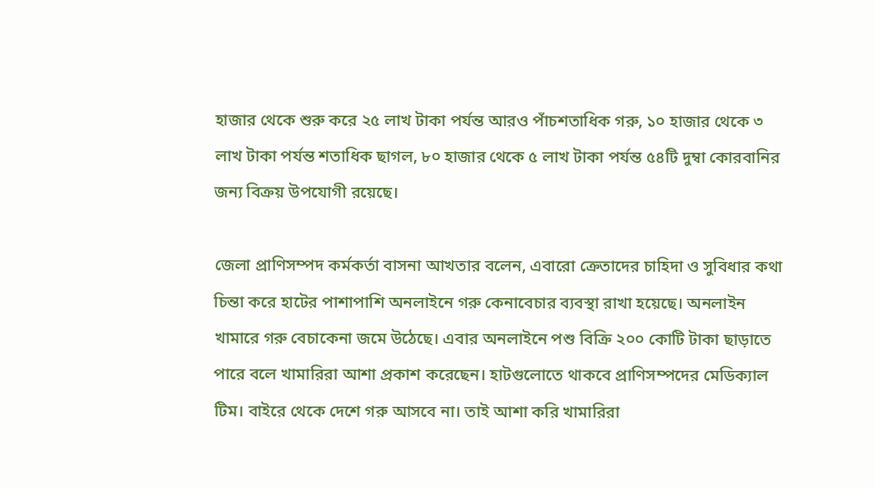হাজার থেকে শুরু করে ২৫ লাখ টাকা পর্যন্ত আরও পাঁচশতাধিক গরু, ১০ হাজার থেকে ৩ লাখ টাকা পর্যন্ত শতাধিক ছাগল, ৮০ হাজার থেকে ৫ লাখ টাকা পর্যন্ত ৫৪টি দুম্বা কোরবানির জন্য বিক্রয় উপযোগী রয়েছে।

জেলা প্রাণিসম্পদ কর্মকর্তা বাসনা আখতার বলেন, এবারো ক্রেতাদের চাহিদা ও সুবিধার কথা চিন্তা করে হাটের পাশাপাশি অনলাইনে গরু কেনাবেচার ব্যবস্থা রাখা হয়েছে। অনলাইন খামারে গরু বেচাকেনা জমে উঠেছে। এবার অনলাইনে পশু বিক্রি ২০০ কোটি টাকা ছাড়াতে পারে বলে খামারিরা আশা প্রকাশ করেছেন। হাটগুলোতে থাকবে প্রাণিসম্পদের মেডিক্যাল টিম। বাইরে থেকে দেশে গরু আসবে না। তাই আশা করি খামারিরা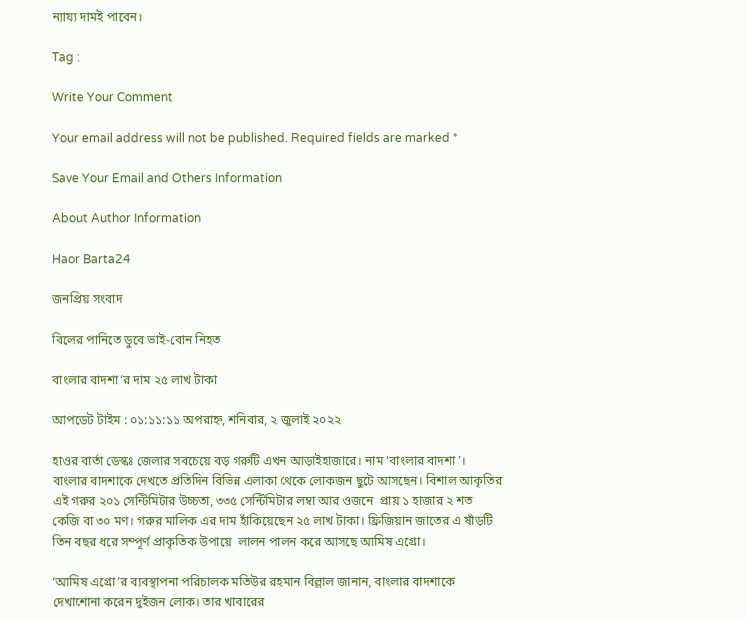ন্যায্য দামই পাবেন।

Tag :

Write Your Comment

Your email address will not be published. Required fields are marked *

Save Your Email and Others Information

About Author Information

Haor Barta24

জনপ্রিয় সংবাদ

বিলের পানিতে ডুবে ভাই-বোন নিহত

বাংলার বাদশা’র দাম ২৫ লাখ টাকা

আপডেট টাইম : ০১:১১:১১ অপরাহ্ন, শনিবার, ২ জুলাই ২০২২

হাওর বার্তা ডেস্কঃ জেলার সবচেয়ে বড় গরুটি এখন আড়াইহাজারে। নাম ‘বাংলার বাদশা’। বাংলার বাদশাকে দেখতে প্রতিদিন বিভিন্ন এলাকা থেকে লোকজন ছুটে আসছেন। বিশাল আকৃতির এই গরুর ২০১ সেন্টিমিটার উচ্চতা, ৩৩৫ সেন্টিমিটার লম্বা আর ওজনে  প্রায় ১ হাজার ২ শত কেজি বা ৩০ মণ। গরুর মালিক এর দাম হাঁকিয়েছেন ২৫ লাখ টাকা। ফ্রিজিয়ান জাতের এ ষাঁড়টি তিন বছর ধরে সম্পূর্ণ প্রাকৃতিক উপায়ে  লালন পালন করে আসছে আমিষ এগ্রো।

‘আমিষ এগ্রো’র ব্যবস্থাপনা পরিচালক মতিউর রহমান বিল্লাল জানান, বাংলার বাদশাকে দেখাশোনা করেন দুইজন লোক। তার খাবারের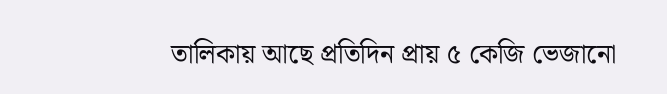তালিকায় আছে প্রতিদিন প্রায় ৫ কেজি ভেজানো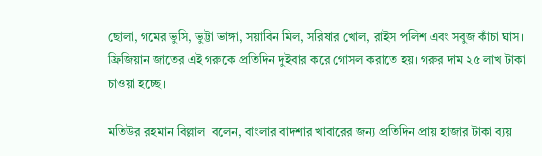ছোলা, গমের ভুসি, ভুট্টা ভাঙ্গা, সয়াবিন মিল, সরিষার খোল, রাইস পলিশ এবং সবুজ কাঁচা ঘাস। ফ্রিজিয়ান জাতের এই গরুকে প্রতিদিন দুইবার করে গোসল করাতে হয়। গরুর দাম ২৫ লাখ টাকা চাওয়া হচ্ছে।

মতিউর রহমান বিল্লাল  বলেন, বাংলার বাদশার খাবারের জন্য প্রতিদিন প্রায় হাজার টাকা ব্যয়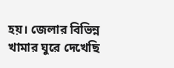হয়। জেলার বিভিন্ন খামার ঘুরে দেখেছি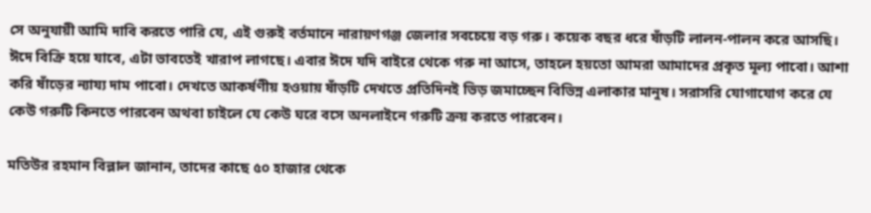সে অনুযায়ী আমি দাবি করতে পারি যে, এই গুরুই বর্তমানে নারায়ণগঞ্জ জেলার সবচেয়ে বড় গরু। কয়েক বছর ধরে ষাঁড়টি লালন-পালন করে আসছি। ঈদে বিক্রি হয়ে যাবে, এটা ভাবতেই খারাপ লাগছে। এবার ঈদে যদি বাইরে থেকে গরু না আসে, তাহলে হয়তো আমরা আমাদের প্রকৃত মূল্য পাবো। আশা করি ষাঁড়ের ন্যায্য দাম পাবো। দেখতে আকর্ষণীয় হওয়ায় ষাঁড়টি দেখতে প্রতিদিনই ভিড় জমাচ্ছেন বিভিন্ন এলাকার মানুষ। সরাসরি যোগাযোগ করে যে কেউ গরুটি কিনতে পারবেন অথবা চাইলে যে কেউ ঘরে বসে অনলাইনে গরুটি ক্রয় করতে পারবেন।

মতিউর রহমান বিল্লাল জানান, তাদের কাছে ৫০ হাজার থেকে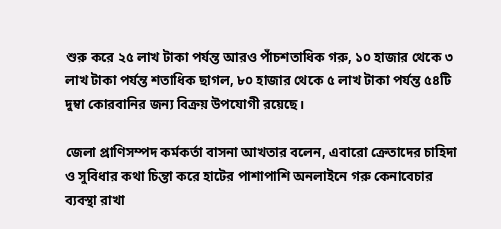শুরু করে ২৫ লাখ টাকা পর্যন্ত আরও পাঁচশতাধিক গরু, ১০ হাজার থেকে ৩ লাখ টাকা পর্যন্ত শতাধিক ছাগল, ৮০ হাজার থেকে ৫ লাখ টাকা পর্যন্ত ৫৪টি দুম্বা কোরবানির জন্য বিক্রয় উপযোগী রয়েছে।

জেলা প্রাণিসম্পদ কর্মকর্তা বাসনা আখতার বলেন, এবারো ক্রেতাদের চাহিদা ও সুবিধার কথা চিন্তা করে হাটের পাশাপাশি অনলাইনে গরু কেনাবেচার ব্যবস্থা রাখা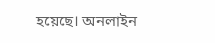হয়েছে। অনলাইন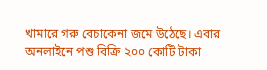খামারে গরু বেচাকেনা জমে উঠেছে। এবার অনলাইনে পশু বিক্রি ২০০ কোটি টাকা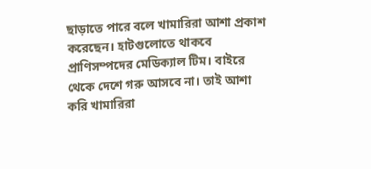ছাড়াতে পারে বলে খামারিরা আশা প্রকাশ করেছেন। হাটগুলোতে থাকবে প্রাণিসম্পদের মেডিক্যাল টিম। বাইরে থেকে দেশে গরু আসবে না। তাই আশা করি খামারিরা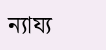ন্যায্য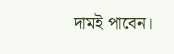দামই পাবেন।